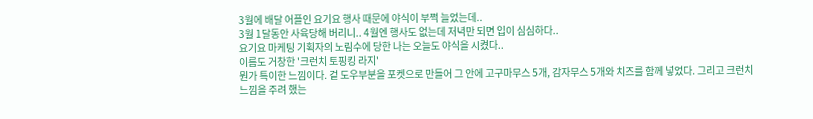3월에 배달 어플인 요기요 행사 때문에 야식이 부쩍 늘었는데..
3월 1달동안 사육당해 버리니.. 4월엔 행사도 없는데 저녁만 되면 입이 심심하다..
요기요 마케팅 기획자의 노림수에 당한 나는 오늘도 야식을 시켰다..
이름도 거창한 '크런치 토핑킹 라지'
뭔가 특이한 느낌이다. 겉 도우부분을 포켓으로 만들어 그 안에 고구마무스 5개, 감자무스 5개와 치즈를 함께 넣었다. 그리고 크런치느낌을 주려 했는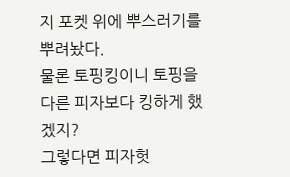지 포켓 위에 뿌스러기를 뿌려놨다.
물론 토핑킹이니 토핑을 다른 피자보다 킹하게 했겠지?
그렇다면 피자헛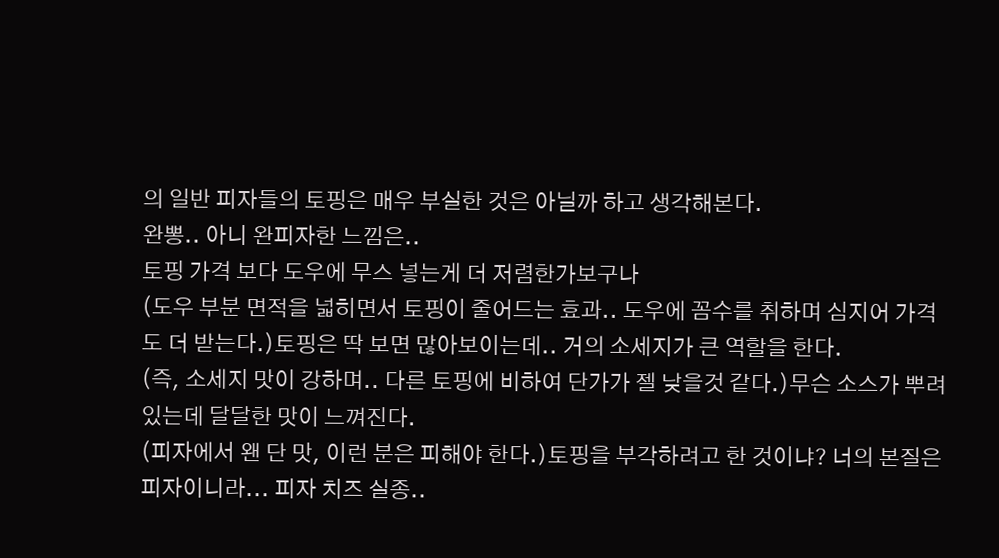의 일반 피자들의 토핑은 매우 부실한 것은 아닐까 하고 생각해본다.
완뽕.. 아니 완피자한 느낌은..
토핑 가격 보다 도우에 무스 넣는게 더 저렴한가보구나
(도우 부분 면적을 넓히면서 토핑이 줄어드는 효과.. 도우에 꼼수를 취하며 심지어 가격도 더 받는다.)토핑은 딱 보면 많아보이는데.. 거의 소세지가 큰 역할을 한다.
(즉, 소세지 맛이 강하며.. 다른 토핑에 비하여 단가가 젤 낮을것 같다.)무슨 소스가 뿌려 있는데 달달한 맛이 느껴진다.
(피자에서 왠 단 맛, 이런 분은 피해야 한다.)토핑을 부각하려고 한 것이냐? 너의 본질은 피자이니라... 피자 치즈 실종..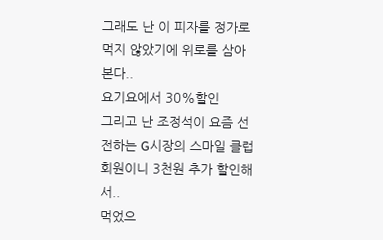그래도 난 이 피자를 정가로 먹지 않았기에 위로를 삼아본다..
요기요에서 30%할인
그리고 난 조정석이 요즘 선전하는 G시장의 스마일 클럽 회원이니 3천원 추가 할인해서..
먹었으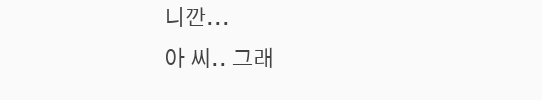니깐...
아 씨.. 그래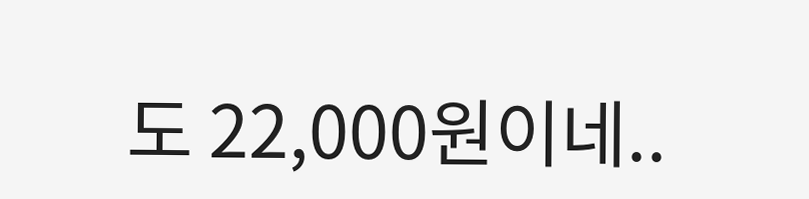도 22,000원이네..